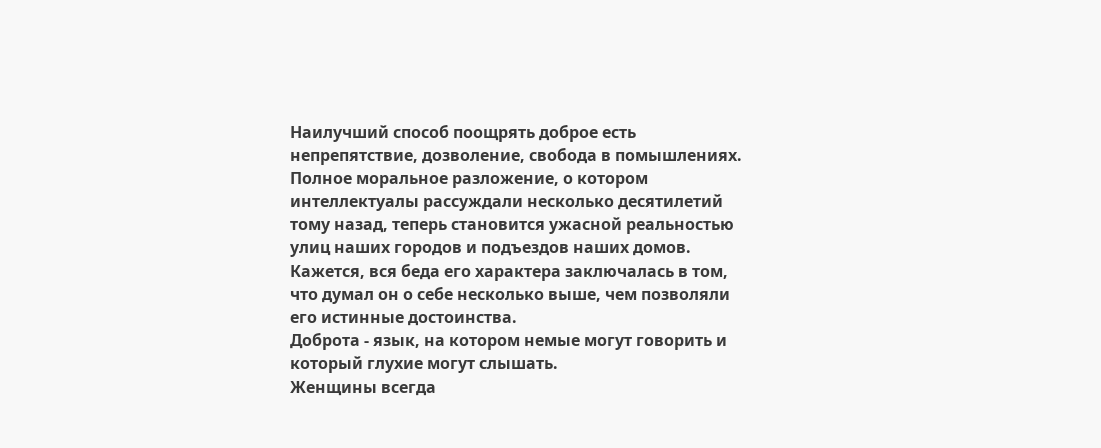Наилучший способ поощрять доброе есть непрепятствие, дозволение, свобода в помышлениях.
Полное моральное разложение, о котором интеллектуалы рассуждали несколько десятилетий тому назад, теперь становится ужасной реальностью улиц наших городов и подъездов наших домов.
Кажется, вся беда его характера заключалась в том, что думал он о себе несколько выше, чем позволяли его истинные достоинства.
Доброта - язык, на котором немые могут говорить и который глухие могут слышать.
Женщины всегда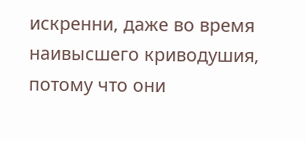искренни, даже во время наивысшего криводушия, потому что они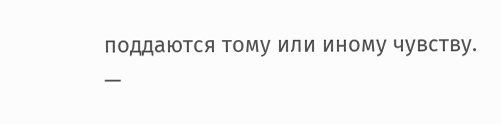поддаются тому или иному чувству.
—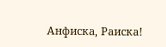Анфиска, Раиска!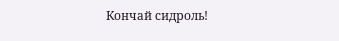Кончай сидроль!